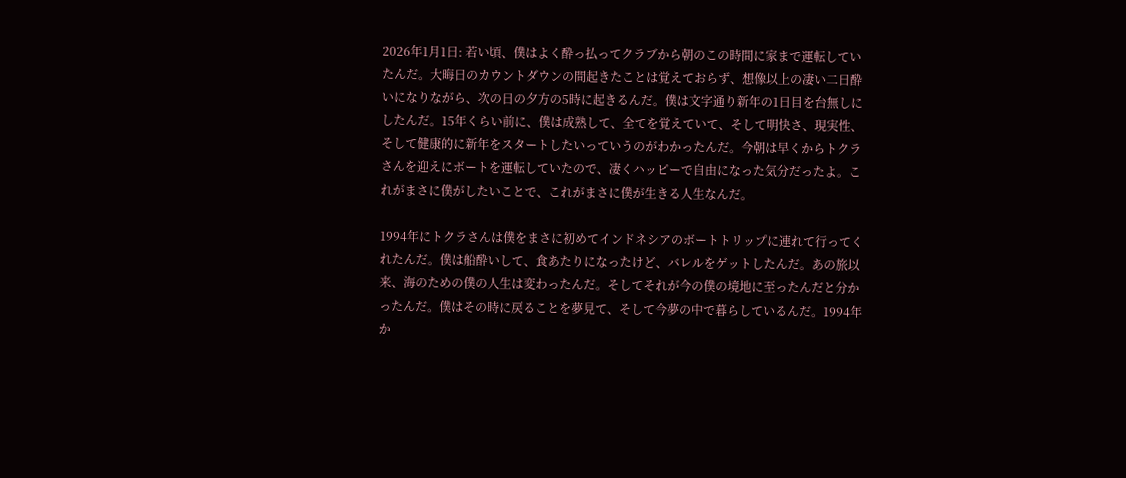2026年1月1日: 若い頃、僕はよく酔っ払ってクラブから朝のこの時間に家まで運転していたんだ。大晦日のカウントダウンの間起きたことは覚えておらず、想像以上の凄い二日酔いになりながら、次の日の夕方の5時に起きるんだ。僕は文字通り新年の1日目を台無しにしたんだ。15年くらい前に、僕は成熟して、全てを覚えていて、そして明快さ、現実性、そして健康的に新年をスタートしたいっていうのがわかったんだ。今朝は早くからトクラさんを迎えにボートを運転していたので、凄くハッピーで自由になった気分だったよ。これがまさに僕がしたいことで、これがまさに僕が生きる人生なんだ。

1994年にトクラさんは僕をまさに初めてインドネシアのボートトリップに連れて行ってくれたんだ。僕は船酔いして、食あたりになったけど、バレルをゲットしたんだ。あの旅以来、海のための僕の人生は変わったんだ。そしてそれが今の僕の境地に至ったんだと分かったんだ。僕はその時に戻ることを夢見て、そして今夢の中で暮らしているんだ。1994年か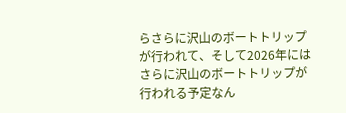らさらに沢山のボートトリップが行われて、そして2026年にはさらに沢山のボートトリップが行われる予定なん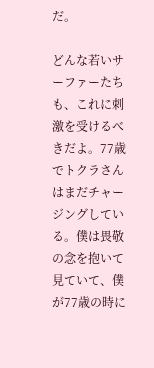だ。

どんな若いサーファーたちも、これに刺激を受けるべきだよ。77歳でトクラさんはまだチャージングしている。僕は畏敬の念を抱いて見ていて、僕が77歳の時に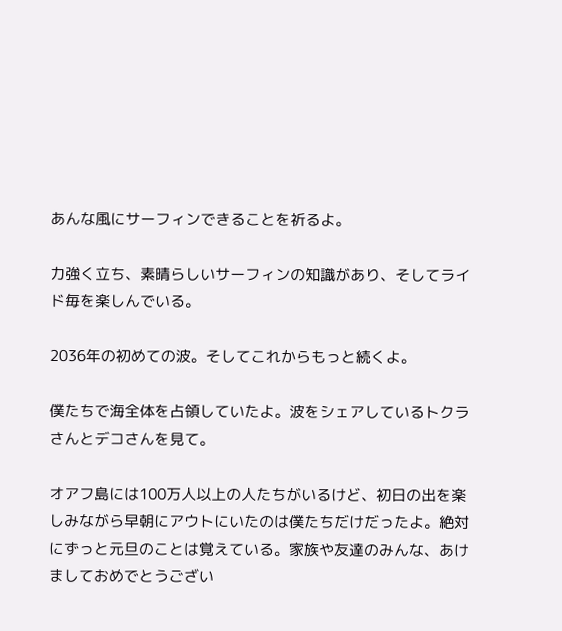あんな風にサーフィンできることを祈るよ。

力強く立ち、素晴らしいサーフィンの知識があり、そしてライド毎を楽しんでいる。

2036年の初めての波。そしてこれからもっと続くよ。

僕たちで海全体を占領していたよ。波をシェアしているトクラさんとデコさんを見て。

オアフ島には100万人以上の人たちがいるけど、初日の出を楽しみながら早朝にアウトにいたのは僕たちだけだったよ。絶対にずっと元旦のことは覚えている。家族や友達のみんな、あけましておめでとうござい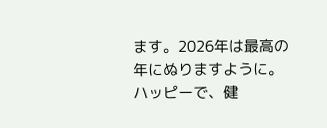ます。2026年は最高の年にぬりますように。ハッピーで、健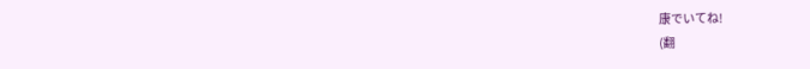康でいてね!
(翻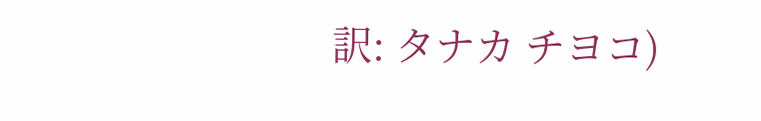訳: タナカ チヨコ)